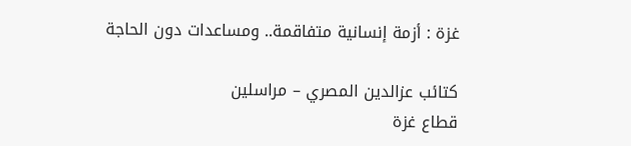غزة : أزمة إنسانية متفاقمة.. ومساعدات دون الحاجة

كتائب عزالدين المصري – مراسلين
قطاع غزة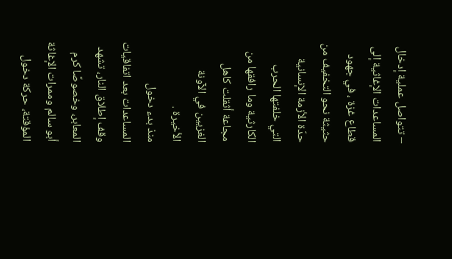– تتواصل عملية إدخال المساعدات الإغاثية إلى قطاع غزة ، في جهود حثيثة نحو التخفيف من حدّة الأزمة الإنسانية التي خلفتها الحرب الكارثية وما رافقها من مجاعة أثقلت كاهل الغزيين في الآونة الأخيرة .
منذ بدء دخول المساعدات بعد اتفاقيات وقف إطلاق النار، تشهد المعابر، وخصوصًا كرم أبو سالم وممرات الإغاثة المؤقتة، حركة دخول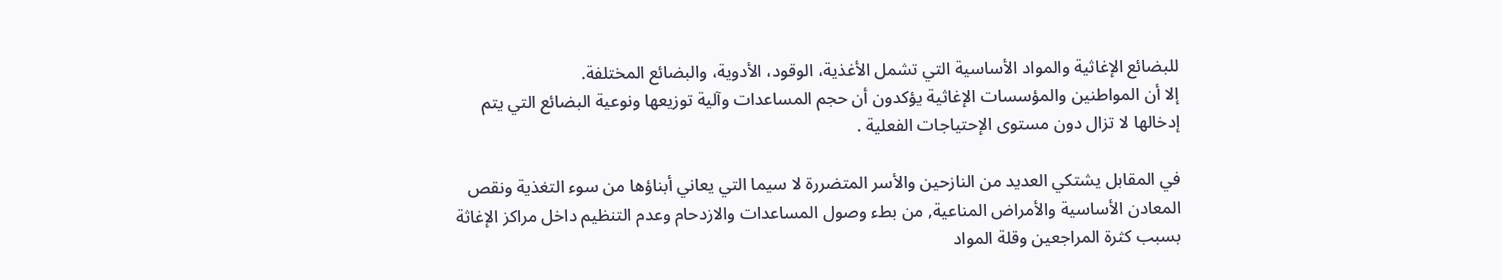للبضائع الإغاثية والمواد الأساسية التي تشمل الأغذية، الوقود، الأدوية، والبضائع المختلفة.
إلا أن المواطنين والمؤسسات الإغاثية يؤكدون أن حجم المساعدات وآلية توزيعها ونوعية البضائع التي يتم إدخالها لا تزال دون مستوى الإحتياجات الفعلية .

في المقابل يشتكي العديد من النازحين والأسر المتضررة لا سيما التي يعاني أبناؤها من سوء التغذية ونقص المعادن الأساسية والأمراض المناعية, من بطء وصول المساعدات والازدحام وعدم التنظيم داخل مراكز الإغاثة بسبب كثرة المراجعين وقلة المواد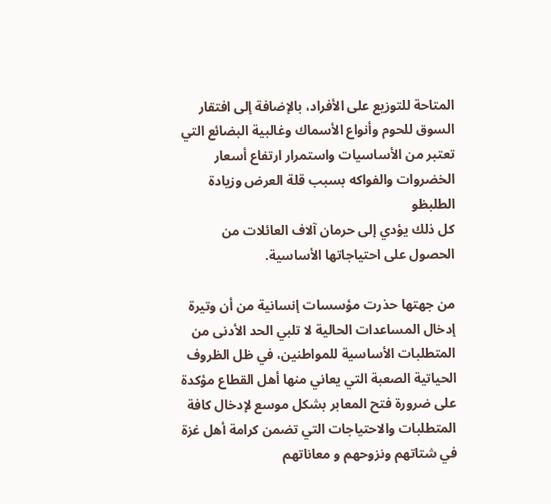المتاحة للتوزيع على الأفراد، بالإضافة إلى افتقار السوق للحوم وأنواع الأسماك وغالبية البضائع التي تعتبر من الأساسيات واستمرار ارتفاع أسعار الخضروات والفواكه بسبب قلة العرض وزيادة الطلبظو
كل ذلك يؤدي إلى حرمان آلاف العائلات من الحصول على احتياجاتها الأساسية.

من جهتها حذرت مؤسسات إنسانية من أن وتيرة إدخال المساعدات الحالية لا تلبي الحد الأدنى من المتطلبات الأساسية للمواطنين، في ظل الظروف الحياتية الصعبة التي يعاني منها أهل القطاع مؤكدة على ضرورة فتح المعابر بشكل موسع لإدخال كافة المتطلبات والاحتياجات التي تضمن كرامة أهل غزة في شتاتهم ونزوحهم و معاناتهم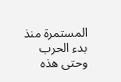المستمرة منذ بدء الحرب وحتى هذه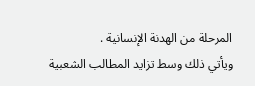المرحلة من الهدنة الإنسانية .
ويأتي ذلك وسط تزايد المطالب الشعبية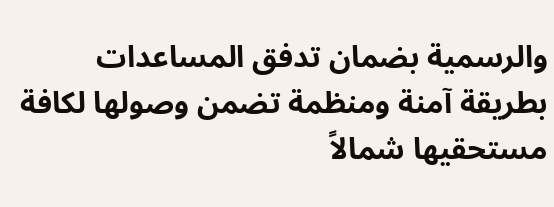والرسمية بضمان تدفق المساعدات بطريقة آمنة ومنظمة تضمن وصولها لكافة مستحقيها شمالاً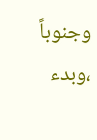وجنوباً ،وبدء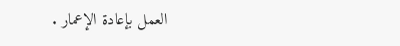العمل بإعادة الإعمار .